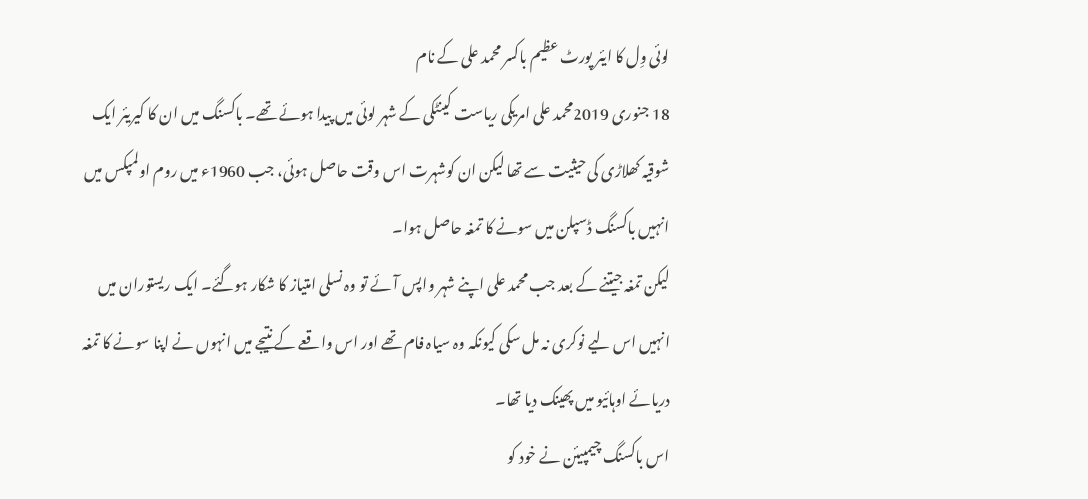لوئی وِل کا ایئر پورٹ عظیم باکسر محمد علی کے نام
18 جنوری 2019محمد علی امریکی ریاست کینٹکی کے شہر لوئی میں پیدا ہوئے تھے۔ باکسنگ میں ان کا کیریئر ایک شوقیہ کھلاڑی کی حیثیت سے تھا لیکن ان کوشہرت اس وقت حاصل ہوئی، جب 1960ء میں روم اولمپکس میں انہیں باکسنگ ڈسپلن میں سونے کا تمغہ حاصل ہوا۔
لیکن تمغہ جیتنے کے بعد جب محمد علی اپنے شہر واپس آئے تو وہ نسلی امتیاز کا شکار ہوگئے۔ ایک ریستوران میں انہیں اس لیے نوکری نہ مل سکی کیونکہ وہ سیاہ فام تھے اور اس واقعے کے نتیجے میں انہوں نے اپنا سونے کا تمغہ دریائے اوہائیو میں پھینک دیا تھا۔
اس باکسنگ چیمپیئن نے خود کو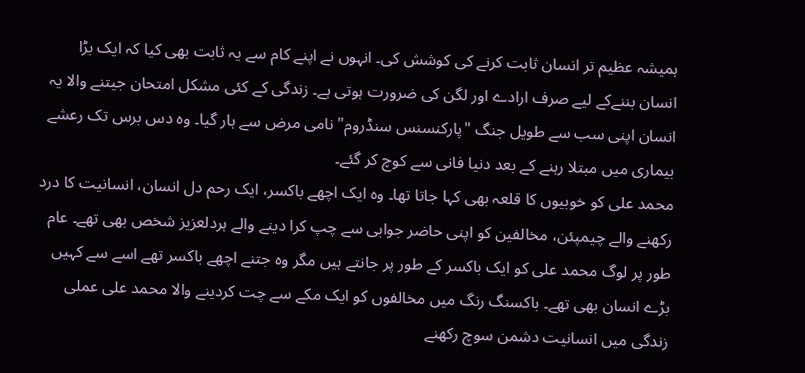ہمیشہ عظیم تر انسان ثابت کرنے کی کوشش کی۔ انہوں نے اپنے کام سے یہ ثابت بھی کیا کہ ایک بڑا انسان بننےکے لیے صرف ارادے اور لگن کی ضرورت ہوتی ہے۔ زندگی کے کئی مشکل امتحان جیتنے والا یہ انسان اپنی سب سے طویل جنگ "پارکنسنس سنڈروم" نامی مرض سے ہار گیا۔ وہ دس برس تک رعشے بیماری میں مبتلا رہنے کے بعد دنیا فانی سے کوچ کر گئے۔
محمد علی کو خوبیوں کا قلعہ بھی کہا جاتا تھا۔ وہ ایک اچھے باکسر، ایک رحم دل انسان، انسانیت کا درد رکھنے والے چیمپئن، مخالفین کو اپنی حاضر جوابی سے چپ کرا دینے والے ہردلعزیز شخص بھی تھے۔ عام طور پر لوگ محمد علی کو ایک باکسر کے طور پر جانتے ہیں مگر وہ جتنے اچھے باکسر تھے اسے سے کہیں بڑے انسان بھی تھے۔ باکسنگ رنگ میں مخالفوں کو ایک مکے سے چت کردینے والا محمد علی عملی زندگی میں انسانیت دشمن سوچ رکھنے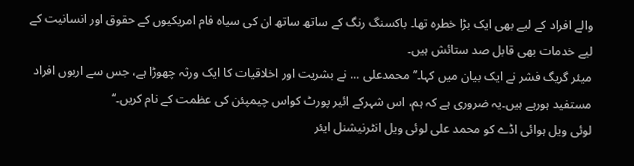والے افراد کے لیے بھی ایک بڑا خطرہ تھا۔ باکسنگ رنگ کے ساتھ ساتھ ان کی سیاہ فام امریکیوں کے حقوق اور انسانیت کے لیے خدمات بھی قابل صد ستائش ہیں۔
میئر گریگ فشر نے ایک بیان میں کہا۔’’محمدعلی ... نے بشریت اور اخلاقیات کا ایک ورثہ چھوڑا ہے، جس سے اربوں افراد مستفید ہورہے ہیں۔یہ ضروری ہے کہ ہم، اس شہرکے ائیر پورٹ کواس چیمپئن کی عظمت کے نام کریں۔‘‘
لوئی ویل ہوائی اڈے کو محمد علی لوئی ویل انٹرنیشنل ایئر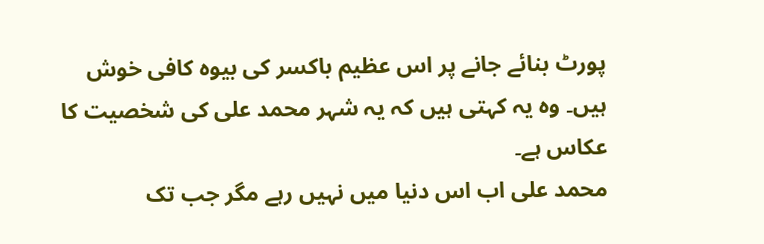پورٹ بنائے جانے پر اس عظیم باکسر کی بیوہ کافی خوش ہیں۔ وہ یہ کہتی ہیں کہ یہ شہر محمد علی کی شخصیت کا عکاس ہے۔
محمد علی اب اس دنیا میں نہیں رہے مگر جب تک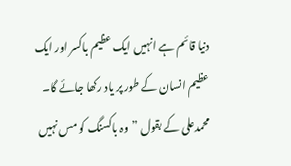دنیا قائم ہے انہیں ایک عظیم باکسر اور ایک عظیم انسان کے طور پر یاد رکھا جائے گا۔ محمدعلی کے بقول ”وہ باکسنگ کو مس نہیں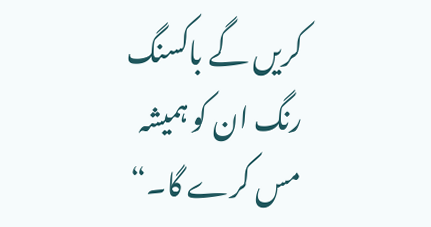کریں گے باکسنگ رنگ ان کو ہمیشہ مس کرے گا۔“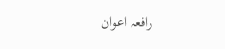رافعہ اعوان